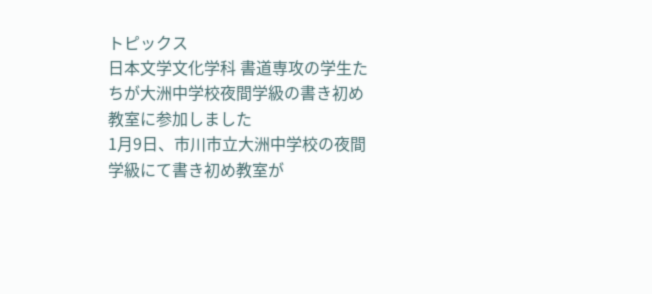トピックス
日本文学文化学科 書道専攻の学生たちが大洲中学校夜間学級の書き初め教室に参加しました
1月9日、市川市立大洲中学校の夜間学級にて書き初め教室が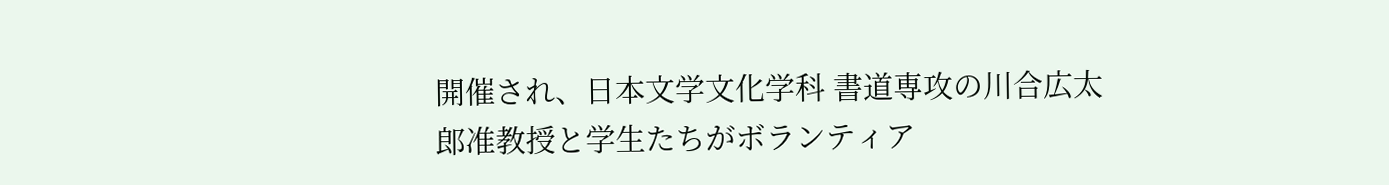開催され、日本文学文化学科 書道専攻の川合広太郎准教授と学生たちがボランティア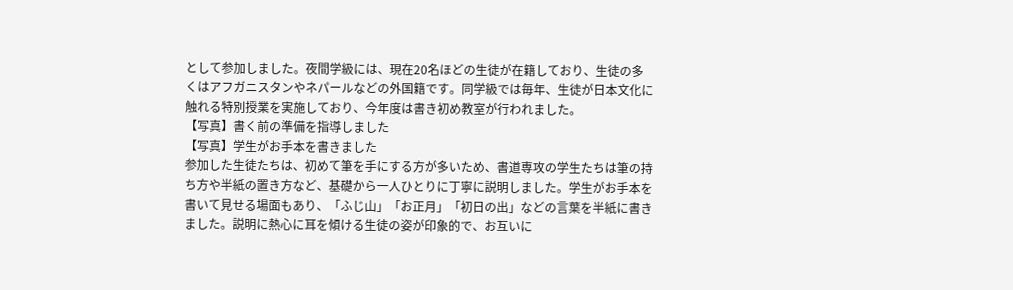として参加しました。夜間学級には、現在20名ほどの生徒が在籍しており、生徒の多くはアフガニスタンやネパールなどの外国籍です。同学級では毎年、生徒が日本文化に触れる特別授業を実施しており、今年度は書き初め教室が行われました。
【写真】書く前の準備を指導しました
【写真】学生がお手本を書きました
参加した生徒たちは、初めて筆を手にする方が多いため、書道専攻の学生たちは筆の持ち方や半紙の置き方など、基礎から一人ひとりに丁寧に説明しました。学生がお手本を書いて見せる場面もあり、「ふじ山」「お正月」「初日の出」などの言葉を半紙に書きました。説明に熱心に耳を傾ける生徒の姿が印象的で、お互いに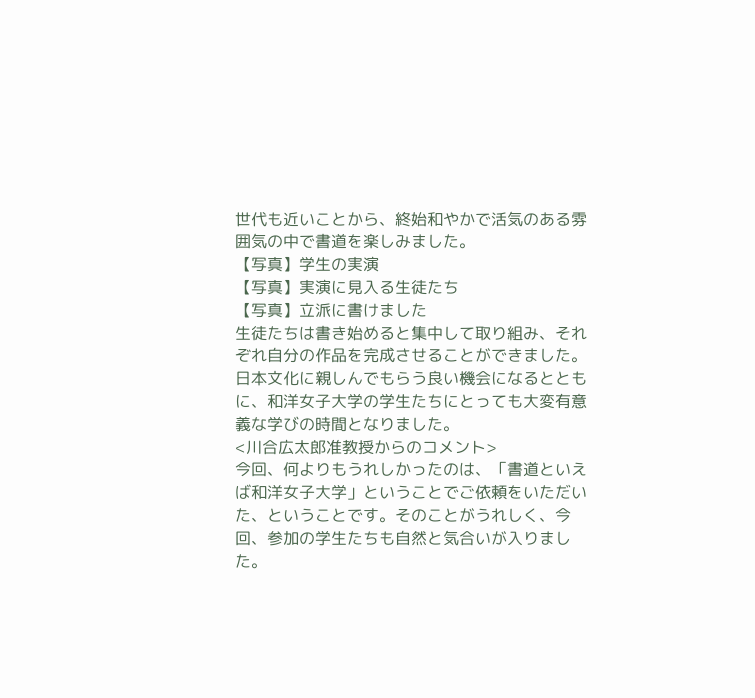世代も近いことから、終始和やかで活気のある雰囲気の中で書道を楽しみました。
【写真】学生の実演
【写真】実演に見入る生徒たち
【写真】立派に書けました
生徒たちは書き始めると集中して取り組み、それぞれ自分の作品を完成させることができました。日本文化に親しんでもらう良い機会になるとともに、和洋女子大学の学生たちにとっても大変有意義な学びの時間となりました。
<川合広太郎准教授からのコメント>
今回、何よりもうれしかったのは、「書道といえば和洋女子大学」ということでご依頼をいただいた、ということです。そのことがうれしく、今回、参加の学生たちも自然と気合いが入りました。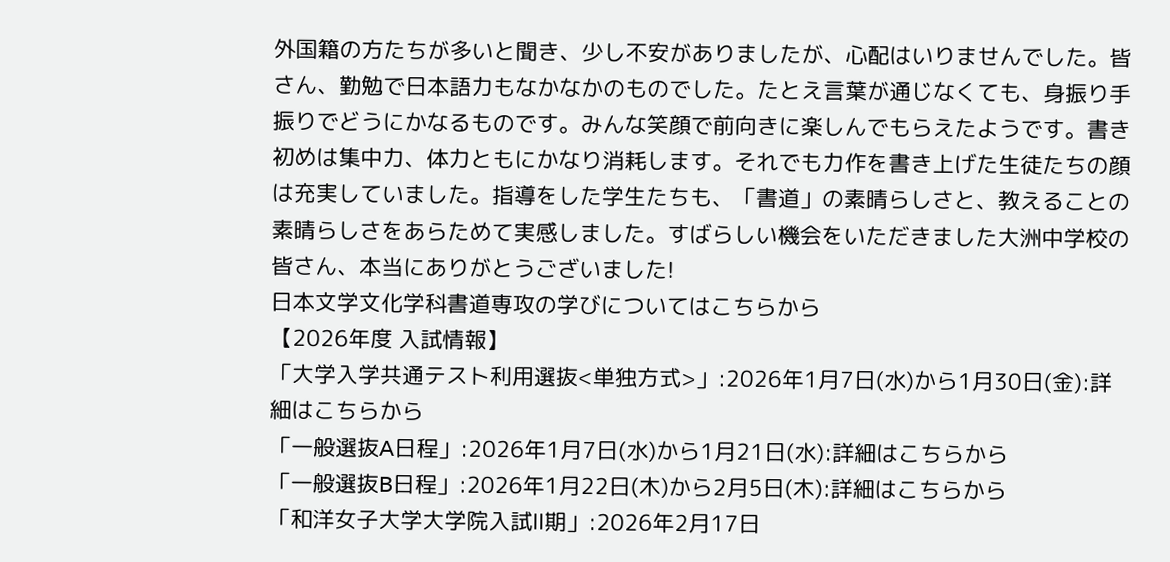外国籍の方たちが多いと聞き、少し不安がありましたが、心配はいりませんでした。皆さん、勤勉で日本語力もなかなかのものでした。たとえ言葉が通じなくても、身振り手振りでどうにかなるものです。みんな笑顔で前向きに楽しんでもらえたようです。書き初めは集中力、体力ともにかなり消耗します。それでも力作を書き上げた生徒たちの顔は充実していました。指導をした学生たちも、「書道」の素晴らしさと、教えることの素晴らしさをあらためて実感しました。すばらしい機会をいただきました大洲中学校の皆さん、本当にありがとうございました!
日本文学文化学科書道専攻の学びについてはこちらから
【2026年度 入試情報】
「大学入学共通テスト利用選抜<単独方式>」:2026年1月7日(水)から1月30日(金):詳細はこちらから
「一般選抜A日程」:2026年1月7日(水)から1月21日(水):詳細はこちらから
「一般選抜B日程」:2026年1月22日(木)から2月5日(木):詳細はこちらから
「和洋女子大学大学院入試Ⅱ期」:2026年2月17日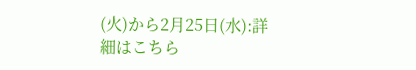(火)から2月25日(水):詳細はこちら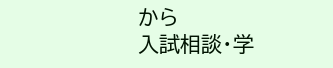から
入試相談・学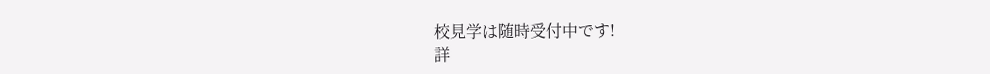校見学は随時受付中です!
詳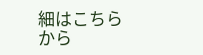細はこちらから